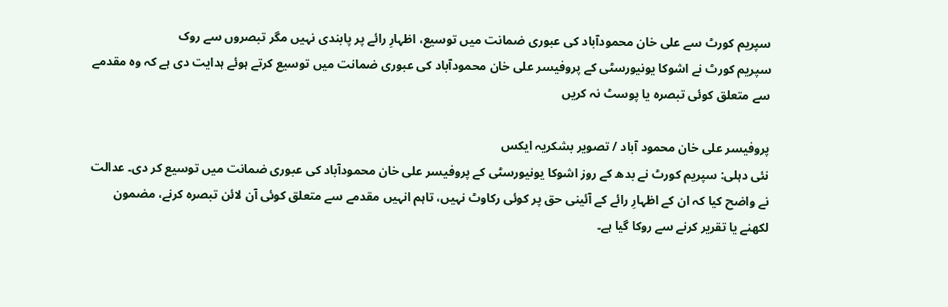سپریم کورٹ سے علی خان محمودآباد کی عبوری ضمانت میں توسیع، اظہارِ رائے پر پابندی نہیں مگر تبصروں سے روک
سپریم کورٹ نے اشوکا یونیورسٹی کے پروفیسر علی خان محمودآباد کی عبوری ضمانت میں توسیع کرتے ہوئے ہدایت دی ہے کہ وہ مقدمے سے متعلق کوئی تبصرہ یا پوسٹ نہ کریں

پروفیسر علی خان محمود آباد / تصویر بشکریہ ایکس
نئی دہلی: سپریم کورٹ نے بدھ کے روز اشوکا یونیورسٹی کے پروفیسر علی خان محمودآباد کی عبوری ضمانت میں توسیع کر دی۔ عدالت نے واضح کیا کہ ان کے اظہارِ رائے کے آئینی حق پر کوئی رکاوٹ نہیں، تاہم انہیں مقدمے سے متعلق کوئی آن لائن تبصرہ کرنے، مضمون لکھنے یا تقریر کرنے سے روکا گیا ہے۔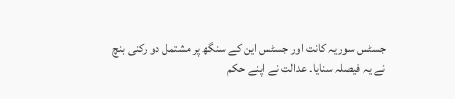جسٹس سوریہ کانت اور جسٹس این کے سنگھ پر مشتمل دو رکنی بنچ نے یہ فیصلہ سنایا۔ عدالت نے اپنے حکم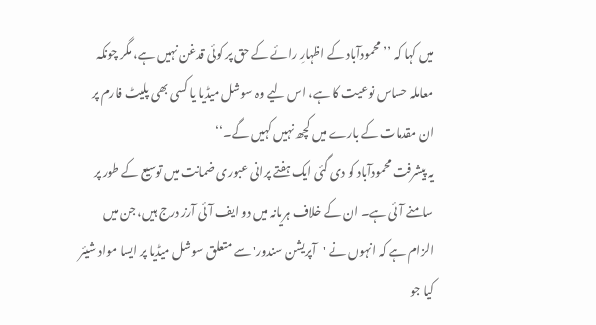میں کہا کہ ’’محمودآباد کے اظہارِ رائے کے حق پر کوئی قدغن نہیں ہے، مگر چونکہ معاملہ حساس نوعیت کا ہے، اس لیے وہ سوشل میڈیا یا کسی بھی پلیٹ فارم پر ان مقدمات کے بارے میں کچھ نہیں کہیں گے۔‘‘
یہ پیشرفت محمودآباد کو دی گئی ایک ہفتے پرانی عبوری ضمانت میں توسیع کے طور پر سامنے آئی ہے۔ ان کے خلاف ہریانہ میں دو ایف آئی آرز درج ہیں، جن میں الزام ہے کہ انہوں نے 'آپریشن سندور' سے متعلق سوشل میڈیا پر ایسا مواد شیئر کیا جو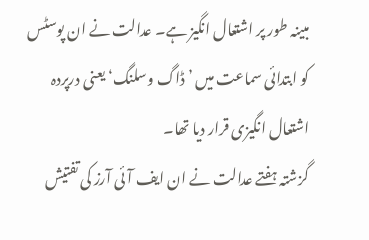مبینہ طور پر اشتعال انگیز ہے۔ عدالت نے ان پوسٹس کو ابتدائی سماعت میں ’ڈاگ وسلنگ‘ یعنی درپردہ اشتعال انگیزی قرار دیا تھا۔
گزشتہ ہفتے عدالت نے ان ایف آئی آرز کی تفتیش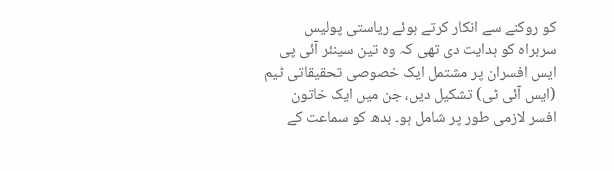کو روکنے سے انکار کرتے ہوئے ریاستی پولیس سربراہ کو ہدایت دی تھی کہ وہ تین سینئر آئی پی ایس افسران پر مشتمل ایک خصوصی تحقیقاتی ٹیم (ایس آئی ٹی) تشکیل دیں، جن میں ایک خاتون افسر لازمی طور پر شامل ہو۔ بدھ کو سماعت کے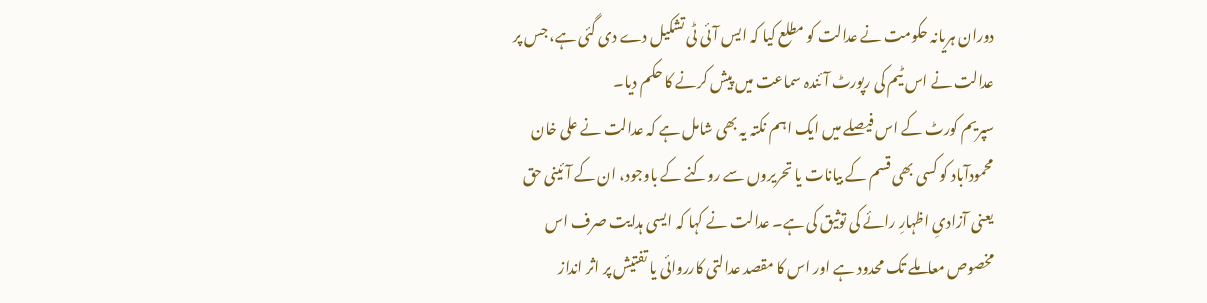دوران ہریانہ حکومت نے عدالت کو مطلع کیا کہ ایس آئی ٹی تشکیل دے دی گئی ہے، جس پر عدالت نے اس ٹیم کی رپورٹ آئندہ سماعت میں پیش کرنے کا حکم دیا۔
سپریم کورٹ کے اس فیصلے میں ایک اہم نکتہ یہ بھی شامل ہے کہ عدالت نے علی خان محمودآباد کو کسی بھی قسم کے بیانات یا تحریروں سے روکنے کے باوجود، ان کے آئینی حق یعنی آزادیِ اظہارِ رائے کی توثیق کی ہے۔ عدالت نے کہا کہ ایسی ہدایت صرف اس مخصوص معاملے تک محدود ہے اور اس کا مقصد عدالتی کارروائی یا تفتیش پر اثر انداز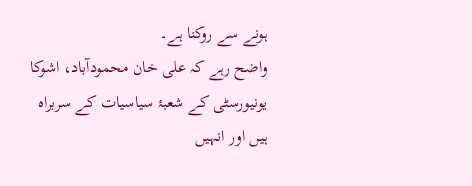ہونے سے روکنا ہے۔
واضح رہے کہ علی خان محمودآباد، اشوکا یونیورسٹی کے شعبۂ سیاسیات کے سربراہ ہیں اور انہیں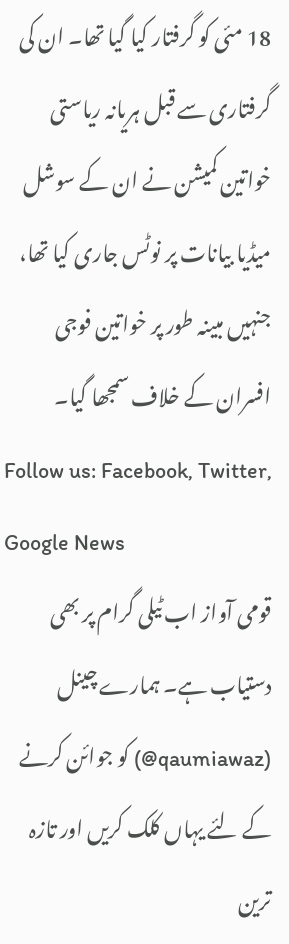18 مئی کو گرفتار کیا گیا تھا۔ ان کی گرفتاری سے قبل ہریانہ ریاستی خواتین کمیشن نے ان کے سوشل میڈیا بیانات پر نوٹس جاری کیا تھا، جنہیں مبینہ طور پر خواتین فوجی افسران کے خلاف سمجھا گیا۔
Follow us: Facebook, Twitter, Google News
قومی آواز اب ٹیلی گرام پر بھی دستیاب ہے۔ ہمارے چینل (qaumiawaz@) کو جوائن کرنے کے لئے یہاں کلک کریں اور تازہ ترین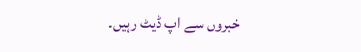خبروں سے اپ ڈیٹ رہیں۔